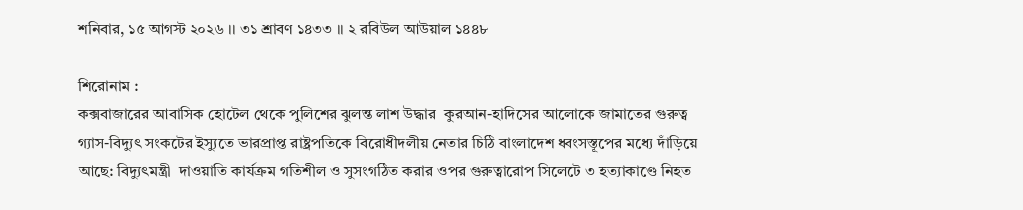শনিবার, ১৫ আগস্ট ২০২৬ ।। ৩১ শ্রাবণ ১৪৩৩ ।। ২ রবিউল আউয়াল ১৪৪৮

শিরোনাম :
কক্সবাজারের আবাসিক হোটেল থেকে পুলিশের ঝুলন্ত লাশ উদ্ধার  কুরআন-হাদিসের আলোকে জামাতের গুরুত্ব গ্যাস-বিদ্যুৎ সংকটের ইস্যুতে ভারপ্রাপ্ত রাষ্ট্রপতিকে বিরোধীদলীয় নেতার চিঠি বাংলাদেশ ধ্বংসস্তূপের মধ্যে দাঁড়িয়ে আছে: বিদ্যুৎমন্ত্রী  দাওয়াতি কার্যক্রম গতিশীল ও সুসংগঠিত করার ওপর গুরুত্বারোপ সিলেটে ৩ হত্যাকাণ্ডে নিহত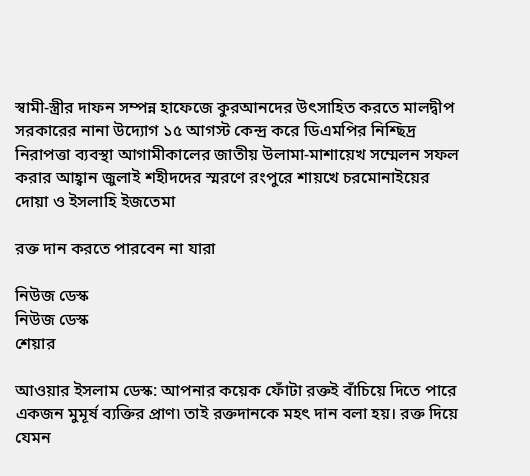স্বামী-স্ত্রীর দাফন সম্পন্ন হাফেজে কুরআনদের উৎসাহিত করতে মালদ্বীপ সরকারের নানা উদ্যোগ ১৫ আগস্ট কেন্দ্র করে ডিএমপির নিশ্ছিদ্র নিরাপত্তা ব্যবস্থা আগামীকালের জাতীয় উলামা-মাশায়েখ সম্মেলন সফল করার আহ্বান জুলাই শহীদদের স্মরণে রংপুরে শায়খে চরমোনাইয়ের দোয়া ও ইসলাহি ইজতেমা

রক্ত দান করতে পারবেন না যারা

নিউজ ডেস্ক
নিউজ ডেস্ক
শেয়ার

আওয়ার ইসলাম ডেস্ক: আপনার কয়েক ফোঁটা রক্তই বাঁচিয়ে দিতে পারে একজন মুমূর্ষ ব্যক্তির প্রাণ৷ তাই রক্তদানকে মহৎ দান বলা হয়। রক্ত দিয়ে যেমন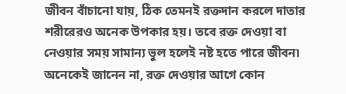জীবন বাঁচানো যায়, ঠিক তেমনই রক্তদান করলে দাতার শরীরেরও অনেক উপকার হয়। তবে রক্ত দেওয়া বা নেওয়ার সময় সামান্য ভুল হলেই নষ্ট হতে পারে জীবন৷ অনেকেই জানেন না, রক্ত দেওয়ার আগে কোন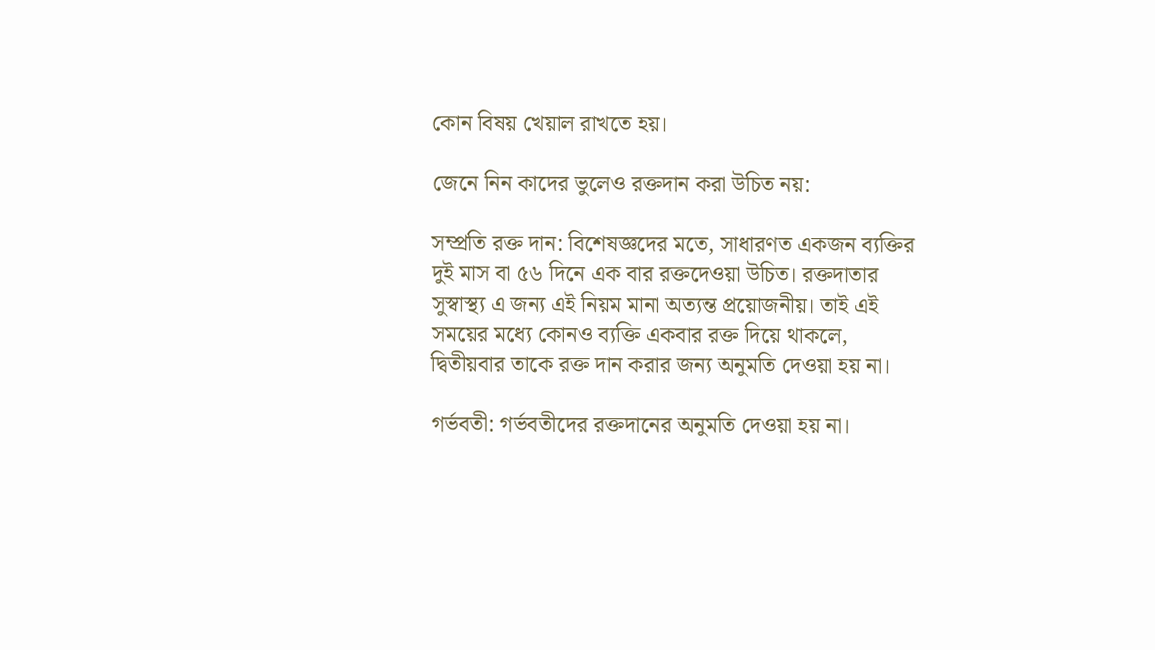কোন বিষয় খেয়াল রাখতে হয়।

জেনে নিন কাদের ভুলেও রক্তদান করা উচিত নয়:

সম্প্রতি রক্ত দান: বিশেষজ্ঞদের মতে, সাধারণত একজন ব্যক্তির দুই মাস বা ৫৬ দিনে এক বার রক্তদেওয়া উচিত। রক্তদাতার সুস্বাস্থ্য এ জন্য এই নিয়ম মানা অত্যন্ত প্রয়োজনীয়। তাই এই সময়ের মধ্যে কোনও ব্যক্তি একবার রক্ত দিয়ে থাকলে, দ্বিতীয়বার তাকে রক্ত দান করার জন্য অনুমতি দেওয়া হয় না।

গর্ভবতী: গর্ভবতীদের রক্তদানের অনুমতি দেওয়া হয় না।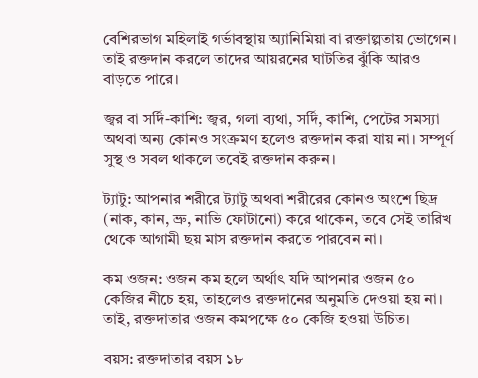বেশিরভাগ মহিলাই গর্ভাবস্থায় অ্যানিমিয়া বা রক্তাল্পতায় ভোগেন। তাই রক্তদান করলে তাদের আয়রনের ঘাটতির ঝুঁকি আরও বাড়তে পারে।

জ্বর বা সর্দি-কাশি: জ্বর, গলা ব্যথা, সর্দি, কাশি, পেটের সমস্যা অথবা অন্য কোনও সংক্রমণ হলেও রক্তদান করা যায় না। সম্পূর্ণ সুস্থ ও সবল থাকলে তবেই রক্তদান করুন।

ট্যাটু: আপনার শরীরে ট্যাটু অথবা শরীরের কোনও অংশে ছিদ্র (নাক, কান, ভ্রু, নাভি ফোটানো) করে থাকেন, তবে সেই তারিখ থেকে আগামী ছয় মাস রক্তদান করতে পারবেন না।

কম ওজন: ওজন কম হলে অর্থাৎ যদি আপনার ওজন ৫০ কেজির নীচে হয়, তাহলেও রক্তদানের অনুমতি দেওয়া হয় না। তাই, রক্তদাতার ওজন কমপক্ষে ৫০ কেজি হওয়া উচিত।

বয়স: রক্তদাতার বয়স ১৮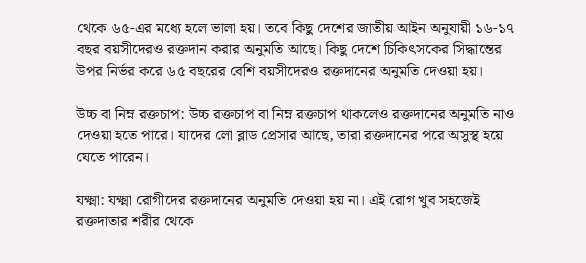থেকে ৬৫-এর মধ্যে হলে ভালা হয়। তবে কিছু দেশের জাতীয় আইন অনুযায়ী ১৬-১৭ বছর বয়সীদেরও রক্তদান করার অনুমতি আছে। কিছু দেশে চিকিৎসকের সিদ্ধান্তের উপর নির্ভর করে ৬৫ বছরের বেশি বয়সীদেরও রক্তদানের অনুমতি দেওয়া হয়।

উচ্চ বা নিম্ন রক্তচাপ: উচ্চ রক্তচাপ বা নিম্ন রক্তচাপ থাকলেও রক্তদানের অনুমতি নাও দেওয়া হতে পারে। যাদের লো ব্লাড প্রেসার আছে, তারা রক্তদানের পরে অসুস্থ হয়ে যেতে পারেন।

যক্ষ্মা: যক্ষ্মা রোগীদের রক্তদানের অনুমতি দেওয়া হয় না। এই রোগ খুব সহজেই রক্তদাতার শরীর থেকে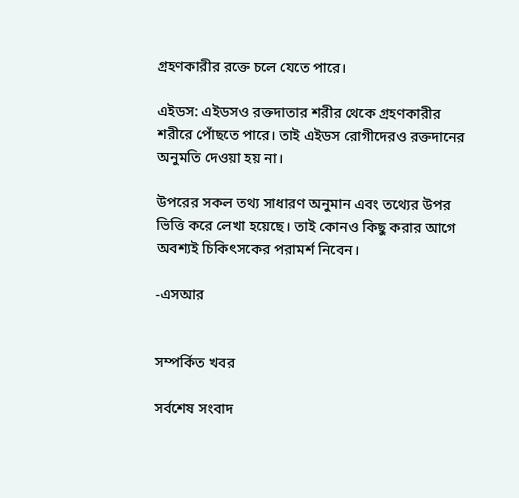গ্রহণকারীর রক্তে চলে যেতে পারে।

এইডস: এইডসও রক্তদাতার শরীর থেকে গ্রহণকারীর শরীরে পোঁছতে পারে। তাই এইডস রোগীদেরও রক্তদানের অনুমতি দেওয়া হয় না।

উপরের সকল তথ্য সাধারণ অনুমান এবং তথ্যের উপর ভিত্তি করে লেখা হয়েছে। তাই কোনও কিছু করার আগে অবশ্যই চিকিৎসকের পরামর্শ নিবেন।

-এসআর


সম্পর্কিত খবর

সর্বশেষ সংবাদ